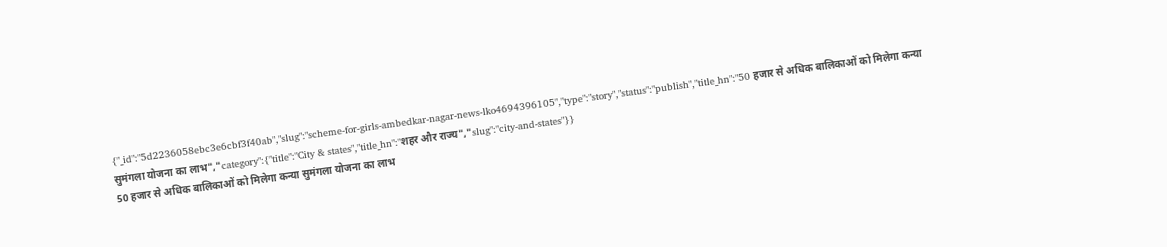{"_id":"5d2236058ebc3e6cbf3f40ab","slug":"scheme-for-girls-ambedkar-nagar-news-lko4694396105","type":"story","status":"publish","title_hn":"50 हजार से अधिक बालिकाओं को मिलेगा कन्या सुमंगला योजना का लाभ","category":{"title":"City & states","title_hn":"शहर और राज्य","slug":"city-and-states"}}
50 हजार से अधिक बालिकाओं को मिलेगा कन्या सुमंगला योजना का लाभ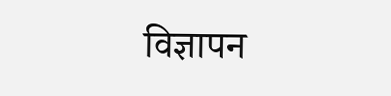विज्ञापन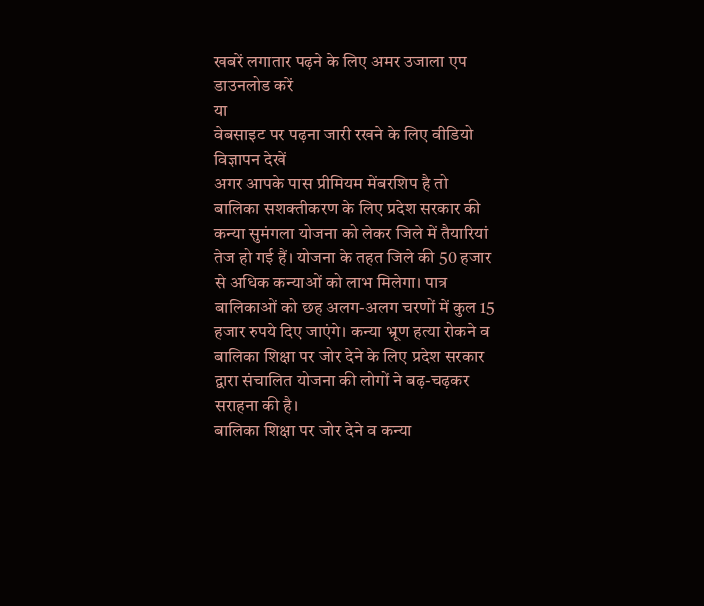खबरें लगातार पढ़ने के लिए अमर उजाला एप डाउनलोड करें
या
वेबसाइट पर पढ़ना जारी रखने के लिए वीडियो विज्ञापन देखें
अगर आपके पास प्रीमियम मेंबरशिप है तो
बालिका सशक्तीकरण के लिए प्रदेश सरकार की कन्या सुमंगला योजना को लेकर जिले में तैयारियां तेज हो गई हैं। योजना के तहत जिले की 50 हजार से अधिक कन्याओं को लाभ मिलेगा। पात्र बालिकाओं को छह अलग-अलग चरणों में कुल 15 हजार रुपये दिए जाएंगे। कन्या भ्रूण हत्या रोकने व बालिका शिक्षा पर जोर देने के लिए प्रदेश सरकार द्वारा संचालित योजना की लोगों ने बढ़-चढ़कर सराहना की है।
बालिका शिक्षा पर जोर देने व कन्या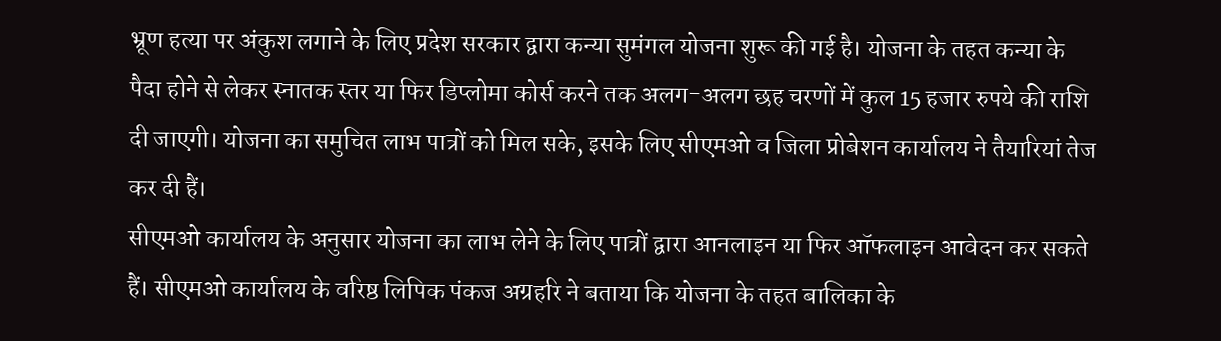भ्रूण हत्या पर अंकुश लगाने के लिए प्रदेश सरकार द्वारा कन्या सुमंगल योजना शुरू की गई है। योजना के तहत कन्या के पैदा होने से लेकर स्नातक स्तर या फिर डिप्लोमा कोर्स करने तक अलग-अलग छह चरणों में कुल 15 हजार रुपये की राशि दी जाएगी। योजना का समुचित लाभ पात्रों को मिल सके, इसके लिए सीएमओ व जिला प्रोबेशन कार्यालय ने तैयारियां तेज कर दी हैं।
सीएमओ कार्यालय के अनुसार योजना का लाभ लेने के लिए पात्रों द्वारा आनलाइन या फिर ऑफलाइन आवेदन कर सकते हैं। सीएमओ कार्यालय के वरिष्ठ लिपिक पंकज अग्रहरि ने बताया कि योजना के तहत बालिका के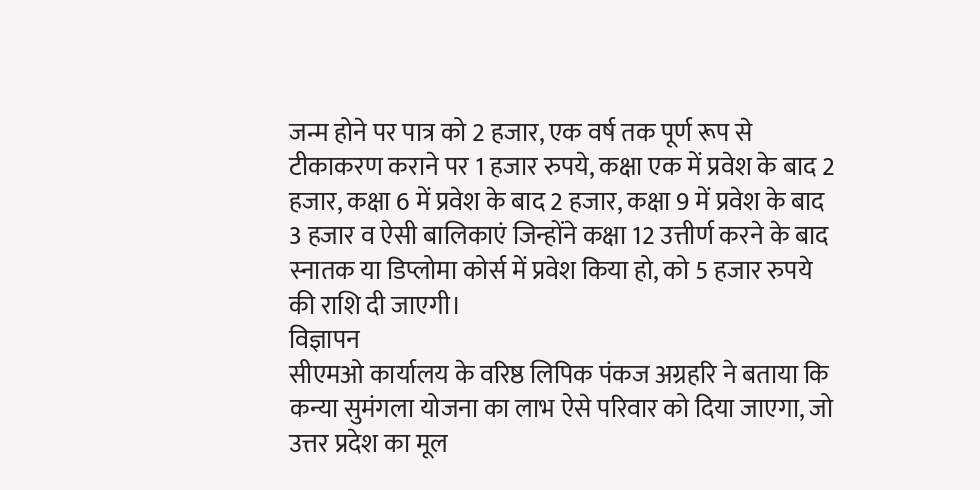जन्म होने पर पात्र को 2 हजार, एक वर्ष तक पूर्ण रूप से टीकाकरण कराने पर 1 हजार रुपये, कक्षा एक में प्रवेश के बाद 2 हजार, कक्षा 6 में प्रवेश के बाद 2 हजार, कक्षा 9 में प्रवेश के बाद 3 हजार व ऐसी बालिकाएं जिन्होंने कक्षा 12 उत्तीर्ण करने के बाद स्नातक या डिप्लोमा कोर्स में प्रवेश किया हो, को 5 हजार रुपये की राशि दी जाएगी।
विज्ञापन
सीएमओ कार्यालय के वरिष्ठ लिपिक पंकज अग्रहरि ने बताया कि कन्या सुमंगला योजना का लाभ ऐसे परिवार को दिया जाएगा, जो उत्तर प्रदेश का मूल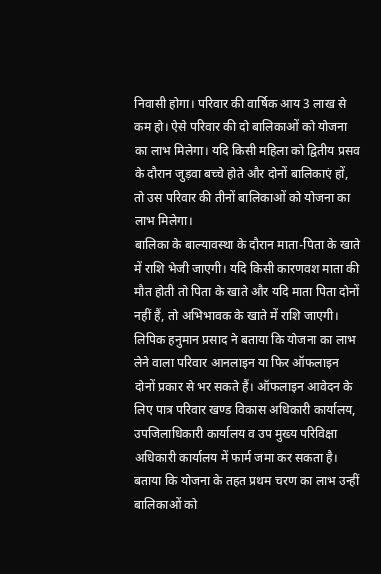निवासी होगा। परिवार की वार्षिक आय 3 लाख से कम हो। ऐसे परिवार की दो बालिकाओं को योजना का लाभ मिलेगा। यदि किसी महिला को द्वितीय प्रसव के दौरान जुड़वा बच्चे होते और दोनों बालिकाएं हों, तो उस परिवार की तीनों बालिकाओं को योजना का लाभ मिलेगा।
बालिका के बाल्यावस्था के दौरान माता-पिता के खाते में राशि भेजी जाएगी। यदि किसी कारणवश माता की मौत होती तो पिता के खाते और यदि माता पिता दोनों नहीं हैं, तो अभिभावक के खाते में राशि जाएगी।
लिपिक हनुमान प्रसाद ने बताया कि योजना का लाभ लेने वाला परिवार आनलाइन या फिर ऑफलाइन दोनों प्रकार से भर सकते हैं। ऑफलाइन आवेदन के लिए पात्र परिवार खण्ड विकास अधिकारी कार्यालय, उपजिलाधिकारी कार्यालय व उप मुख्य परिविक्षा अधिकारी कार्यालय में फार्म जमा कर सकता है। बताया कि योजना के तहत प्रथम चरण का लाभ उन्हीं बालिकाओं को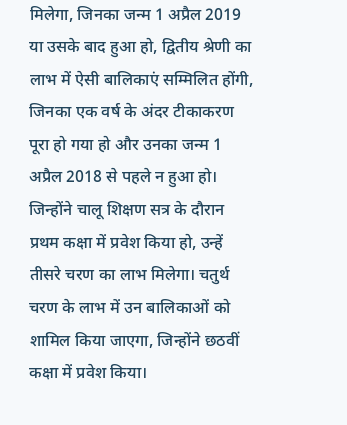मिलेगा, जिनका जन्म 1 अप्रैल 2019 या उसके बाद हुआ हो, द्वितीय श्रेणी का लाभ में ऐसी बालिकाएं सम्मिलित होंगी, जिनका एक वर्ष के अंदर टीकाकरण पूरा हो गया हो और उनका जन्म 1 अप्रैल 2018 से पहले न हुआ हो।
जिन्होंने चालू शिक्षण सत्र के दौरान प्रथम कक्षा में प्रवेश किया हो, उन्हें तीसरे चरण का लाभ मिलेगा। चतुर्थ चरण के लाभ में उन बालिकाओं को शामिल किया जाएगा, जिन्होंने छठवीं कक्षा में प्रवेश किया।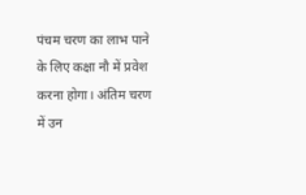पंचम चरण का लाभ पाने के लिए कक्षा नौ में प्रवेश करना होगा। अंतिम चरण में उन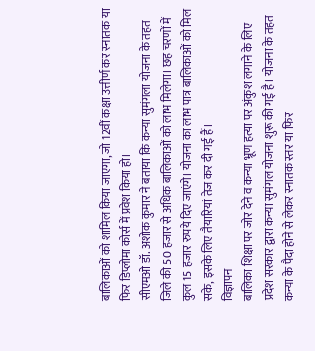बालिकाओं को शामिल किया जाएगा, जो 12वीं कक्षा उत्तीर्ण कर स्नातक या फिर डिप्लोमा कोर्स में प्रवेश किया हो।
सीएमओ डॉ. अशोक कुमार ने बताया कि कन्या सुमंगला योजना के तहत जिले की 50 हजार से अधिक बालिकाओं को लाभ मिलेगा। छह चरणों में कुल 15 हजार रुपये दिए जाएंगे। योजना का लाभ पात्र बालिकाओं को मिल सके, इसके लिए तैयारियां तेज कर दी गई हैं।
विज्ञापन
बालिका शिक्षा पर जोर देने व कन्या भ्रूण हत्या पर अंकुश लगाने के लिए प्रदेश सरकार द्वारा कन्या सुमंगल योजना शुरू की गई है। योजना के तहत कन्या के पैदा होने से लेकर स्नातक स्तर या फिर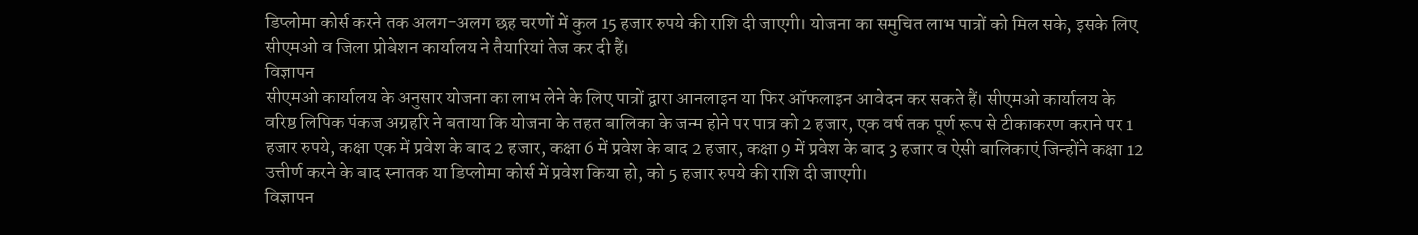डिप्लोमा कोर्स करने तक अलग-अलग छह चरणों में कुल 15 हजार रुपये की राशि दी जाएगी। योजना का समुचित लाभ पात्रों को मिल सके, इसके लिए सीएमओ व जिला प्रोबेशन कार्यालय ने तैयारियां तेज कर दी हैं।
विज्ञापन
सीएमओ कार्यालय के अनुसार योजना का लाभ लेने के लिए पात्रों द्वारा आनलाइन या फिर ऑफलाइन आवेदन कर सकते हैं। सीएमओ कार्यालय के वरिष्ठ लिपिक पंकज अग्रहरि ने बताया कि योजना के तहत बालिका के जन्म होने पर पात्र को 2 हजार, एक वर्ष तक पूर्ण रूप से टीकाकरण कराने पर 1 हजार रुपये, कक्षा एक में प्रवेश के बाद 2 हजार, कक्षा 6 में प्रवेश के बाद 2 हजार, कक्षा 9 में प्रवेश के बाद 3 हजार व ऐसी बालिकाएं जिन्होंने कक्षा 12 उत्तीर्ण करने के बाद स्नातक या डिप्लोमा कोर्स में प्रवेश किया हो, को 5 हजार रुपये की राशि दी जाएगी।
विज्ञापन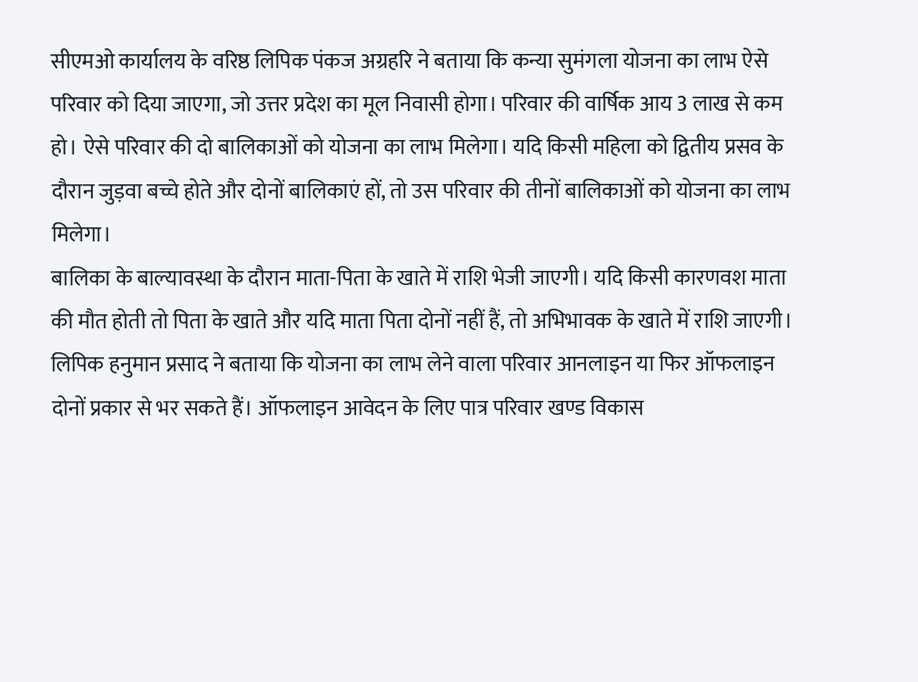सीएमओ कार्यालय के वरिष्ठ लिपिक पंकज अग्रहरि ने बताया कि कन्या सुमंगला योजना का लाभ ऐसे परिवार को दिया जाएगा, जो उत्तर प्रदेश का मूल निवासी होगा। परिवार की वार्षिक आय 3 लाख से कम हो। ऐसे परिवार की दो बालिकाओं को योजना का लाभ मिलेगा। यदि किसी महिला को द्वितीय प्रसव के दौरान जुड़वा बच्चे होते और दोनों बालिकाएं हों, तो उस परिवार की तीनों बालिकाओं को योजना का लाभ मिलेगा।
बालिका के बाल्यावस्था के दौरान माता-पिता के खाते में राशि भेजी जाएगी। यदि किसी कारणवश माता की मौत होती तो पिता के खाते और यदि माता पिता दोनों नहीं हैं, तो अभिभावक के खाते में राशि जाएगी।
लिपिक हनुमान प्रसाद ने बताया कि योजना का लाभ लेने वाला परिवार आनलाइन या फिर ऑफलाइन दोनों प्रकार से भर सकते हैं। ऑफलाइन आवेदन के लिए पात्र परिवार खण्ड विकास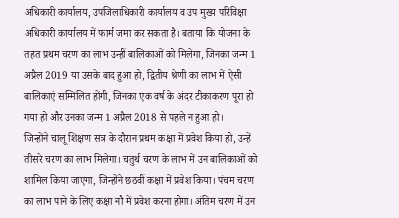अधिकारी कार्यालय, उपजिलाधिकारी कार्यालय व उप मुख्य परिविक्षा अधिकारी कार्यालय में फार्म जमा कर सकता है। बताया कि योजना के तहत प्रथम चरण का लाभ उन्हीं बालिकाओं को मिलेगा, जिनका जन्म 1 अप्रैल 2019 या उसके बाद हुआ हो, द्वितीय श्रेणी का लाभ में ऐसी बालिकाएं सम्मिलित होंगी, जिनका एक वर्ष के अंदर टीकाकरण पूरा हो गया हो और उनका जन्म 1 अप्रैल 2018 से पहले न हुआ हो।
जिन्होंने चालू शिक्षण सत्र के दौरान प्रथम कक्षा में प्रवेश किया हो, उन्हें तीसरे चरण का लाभ मिलेगा। चतुर्थ चरण के लाभ में उन बालिकाओं को शामिल किया जाएगा, जिन्होंने छठवीं कक्षा में प्रवेश किया। पंचम चरण का लाभ पाने के लिए कक्षा नौ में प्रवेश करना होगा। अंतिम चरण में उन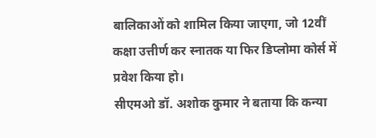बालिकाओं को शामिल किया जाएगा, जो 12वीं कक्षा उत्तीर्ण कर स्नातक या फिर डिप्लोमा कोर्स में प्रवेश किया हो।
सीएमओ डॉ. अशोक कुमार ने बताया कि कन्या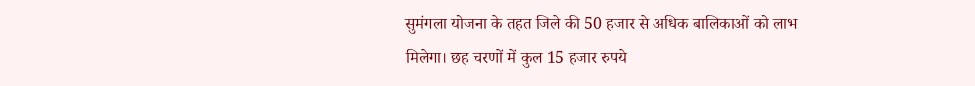सुमंगला योजना के तहत जिले की 50 हजार से अधिक बालिकाओं को लाभ मिलेगा। छह चरणों में कुल 15 हजार रुपये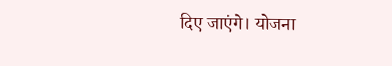दिए जाएंगे। योजना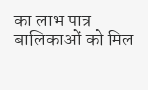का लाभ पात्र बालिकाओं को मिल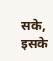सके, इसके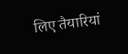लिए तैयारियां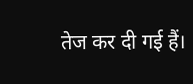तेज कर दी गई हैं।